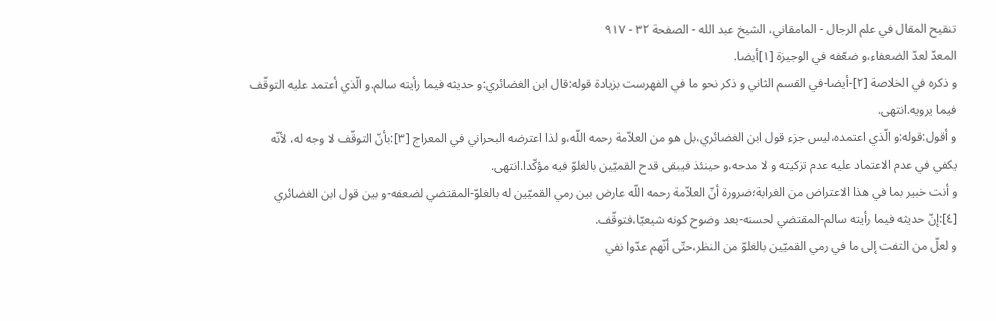تنقيح المقال في علم الرجال - المامقاني، الشيخ عبد الله - الصفحة ٣٢ - ٩١٧
المعدّ لعدّ الضعفاء،و ضعّفه في الوجيزة [١]أيضا.
و ذكره في الخلاصة [٢]-أيضا-في القسم الثاني و ذكر نحو ما في الفهرست بزيادة قوله:قال ابن الغضائري:و حديثه فيما رأيته سالم.و الّذي أعتمد عليه التوقّف فيما يرويه.انتهى.
و أقول:قوله:و الّذي اعتمده،ليس جزء قول ابن الغضائري،بل هو من العلاّمة رحمه اللّه،و لذا اعترضه البحراني في المعراج [٣]:بأنّ التوقّف لا وجه له، لأنّه يكفي في عدم الاعتماد عليه عدم تزكيته و لا مدحه،و حينئذ فيبقى قدح القميّين بالغلوّ فيه مؤكّدا.انتهى.
و أنت خبير بما في هذا الاعتراض من الغرابة؛ضرورة أنّ العلاّمة رحمه اللّه عارض بين رمي القميّين له بالغلوّ-المقتضي لضعفه-و بين قول ابن الغضائري [٤]:إنّ حديثه فيما رأيته سالم-المقتضي لحسنه-بعد وضوح كونه شيعيّا،فتوقّف.
و لعلّ من التفت إلى ما في رمي القميّين بالغلوّ من النظر،حتّى أنّهم عدّوا نفي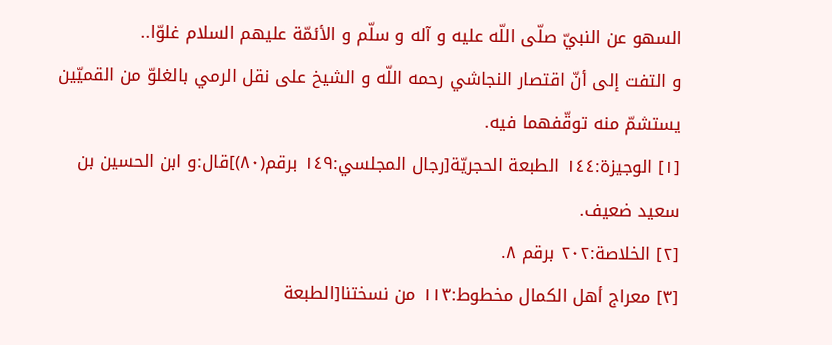السهو عن النبيّ صلّى اللّه عليه و آله و سلّم و الأئمّة عليهم السلام غلوّا..
و التفت إلى أنّ اقتصار النجاشي رحمه اللّه و الشيخ على نقل الرمي بالغلوّ من القميّين يستشمّ منه توقّفهما فيه.
[١] الوجيزة:١٤٤ الطبعة الحجريّة[رجال المجلسي:١٤٩ برقم(٨٠)]قال:و ابن الحسين بن سعيد ضعيف.
[٢] الخلاصة:٢٠٢ برقم ٨.
[٣] معراج أهل الكمال مخطوط:١١٣ من نسختنا[الطبعة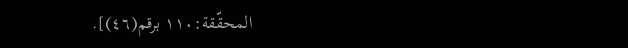المحقّقة:١١٠ برقم(٤٦)].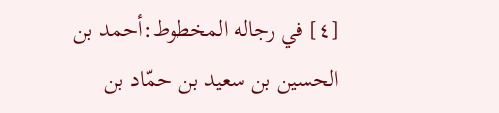[٤] في رجاله المخطوط:أحمد بن الحسين بن سعيد بن حمّاد بن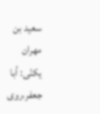سعيد بن مهران يكنّى: أبا جعفر،روى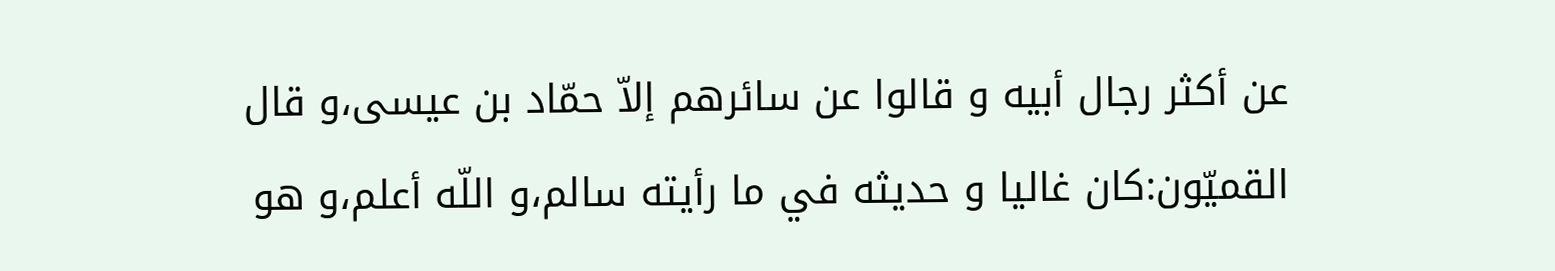عن أكثر رجال أبيه و قالوا عن سائرهم إلاّ حمّاد بن عيسى،و قال القميّون:كان غاليا و حديثه في ما رأيته سالم،و اللّه أعلم،و هو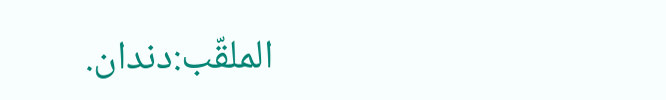الملقّب:دندان.